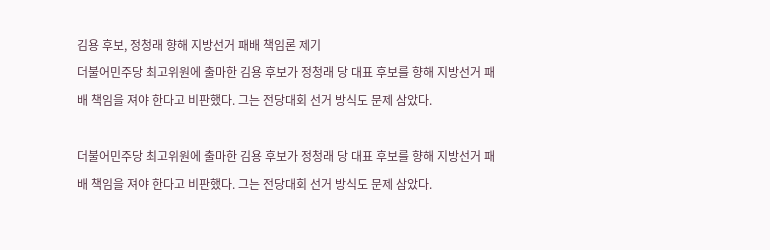김용 후보, 정청래 향해 지방선거 패배 책임론 제기
더불어민주당 최고위원에 출마한 김용 후보가 정청래 당 대표 후보를 향해 지방선거 패배 책임을 져야 한다고 비판했다. 그는 전당대회 선거 방식도 문제 삼았다.

더불어민주당 최고위원에 출마한 김용 후보가 정청래 당 대표 후보를 향해 지방선거 패배 책임을 져야 한다고 비판했다. 그는 전당대회 선거 방식도 문제 삼았다.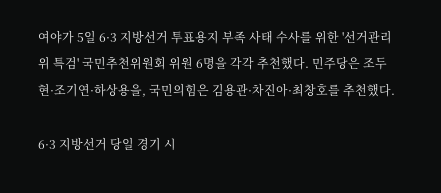여야가 5일 6·3 지방선거 투표용지 부족 사태 수사를 위한 '선거관리위 특검' 국민추천위원회 위원 6명을 각각 추천했다. 민주당은 조두현·조기연·하상용을, 국민의힘은 김용관·차진아·최창호를 추천했다.

6·3 지방선거 당일 경기 시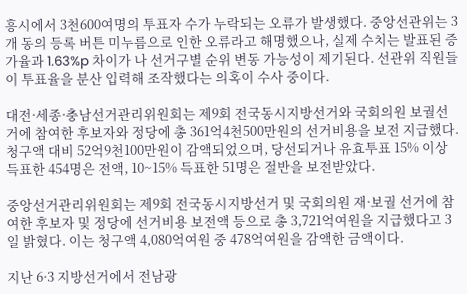흥시에서 3천600여명의 투표자 수가 누락되는 오류가 발생했다. 중앙선관위는 3개 동의 등록 버튼 미누름으로 인한 오류라고 해명했으나, 실제 수치는 발표된 증가율과 1.63%p 차이가 나 선거구별 순위 변동 가능성이 제기된다. 선관위 직원들이 투표율을 분산 입력해 조작했다는 의혹이 수사 중이다.

대전·세종·충남선거관리위원회는 제9회 전국동시지방선거와 국회의원 보궐선거에 참여한 후보자와 정당에 총 361억4천500만원의 선거비용을 보전 지급했다. 청구액 대비 52억9천100만원이 감액되었으며, 당선되거나 유효투표 15% 이상 득표한 454명은 전액, 10~15% 득표한 51명은 절반을 보전받았다.

중앙선거관리위원회는 제9회 전국동시지방선거 및 국회의원 재·보궐 선거에 참여한 후보자 및 정당에 선거비용 보전액 등으로 총 3,721억여원을 지급했다고 3일 밝혔다. 이는 청구액 4,080억여원 중 478억여원을 감액한 금액이다.

지난 6·3 지방선거에서 전남광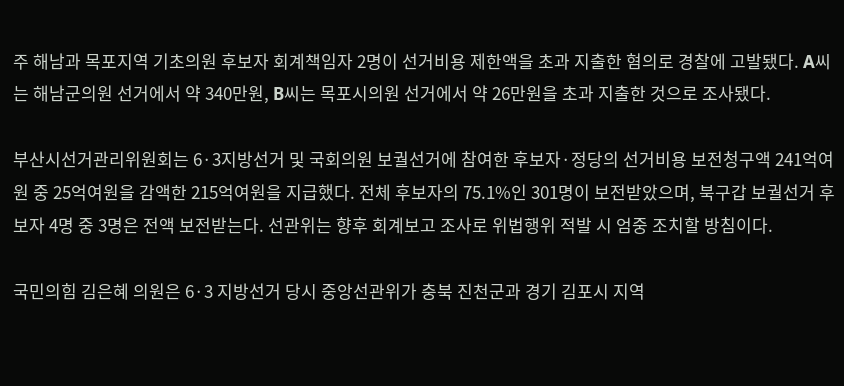주 해남과 목포지역 기초의원 후보자 회계책임자 2명이 선거비용 제한액을 초과 지출한 혐의로 경찰에 고발됐다. A씨는 해남군의원 선거에서 약 340만원, B씨는 목포시의원 선거에서 약 26만원을 초과 지출한 것으로 조사됐다.

부산시선거관리위원회는 6·3지방선거 및 국회의원 보궐선거에 참여한 후보자·정당의 선거비용 보전청구액 241억여원 중 25억여원을 감액한 215억여원을 지급했다. 전체 후보자의 75.1%인 301명이 보전받았으며, 북구갑 보궐선거 후보자 4명 중 3명은 전액 보전받는다. 선관위는 향후 회계보고 조사로 위법행위 적발 시 엄중 조치할 방침이다.

국민의힘 김은혜 의원은 6·3 지방선거 당시 중앙선관위가 충북 진천군과 경기 김포시 지역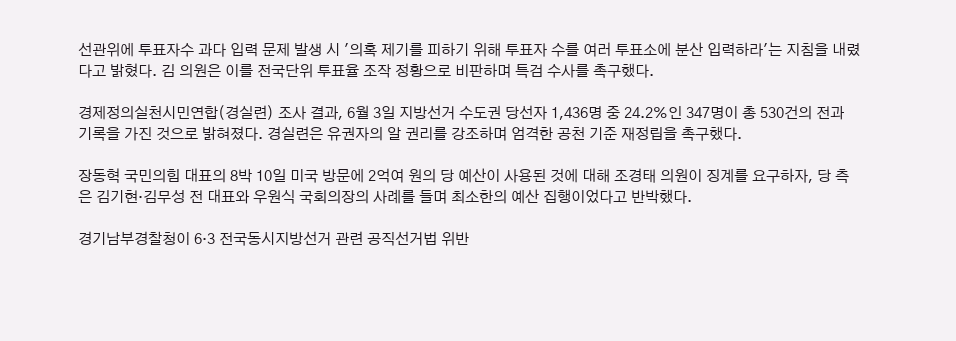선관위에 투표자수 과다 입력 문제 발생 시 '의혹 제기를 피하기 위해 투표자 수를 여러 투표소에 분산 입력하라'는 지침을 내렸다고 밝혔다. 김 의원은 이를 전국단위 투표율 조작 정황으로 비판하며 특검 수사를 촉구했다.

경제정의실천시민연합(경실련) 조사 결과, 6월 3일 지방선거 수도권 당선자 1,436명 중 24.2%인 347명이 총 530건의 전과 기록을 가진 것으로 밝혀졌다. 경실련은 유권자의 알 권리를 강조하며 엄격한 공천 기준 재정립을 촉구했다.

장동혁 국민의힘 대표의 8박 10일 미국 방문에 2억여 원의 당 예산이 사용된 것에 대해 조경태 의원이 징계를 요구하자, 당 측은 김기현·김무성 전 대표와 우원식 국회의장의 사례를 들며 최소한의 예산 집행이었다고 반박했다.

경기남부경찰청이 6·3 전국동시지방선거 관련 공직선거법 위반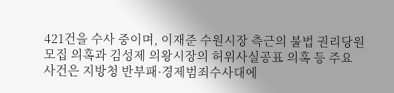421건을 수사 중이며, 이재준 수원시장 측근의 불법 권리당원 모집 의혹과 김성제 의왕시장의 허위사실공표 의혹 등 주요 사건은 지방청 반부패·경제범죄수사대에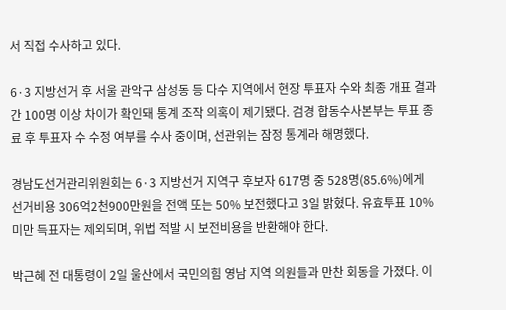서 직접 수사하고 있다.

6·3 지방선거 후 서울 관악구 삼성동 등 다수 지역에서 현장 투표자 수와 최종 개표 결과 간 100명 이상 차이가 확인돼 통계 조작 의혹이 제기됐다. 검경 합동수사본부는 투표 종료 후 투표자 수 수정 여부를 수사 중이며, 선관위는 잠정 통계라 해명했다.

경남도선거관리위원회는 6·3 지방선거 지역구 후보자 617명 중 528명(85.6%)에게 선거비용 306억2천900만원을 전액 또는 50% 보전했다고 3일 밝혔다. 유효투표 10% 미만 득표자는 제외되며, 위법 적발 시 보전비용을 반환해야 한다.

박근혜 전 대통령이 2일 울산에서 국민의힘 영남 지역 의원들과 만찬 회동을 가졌다. 이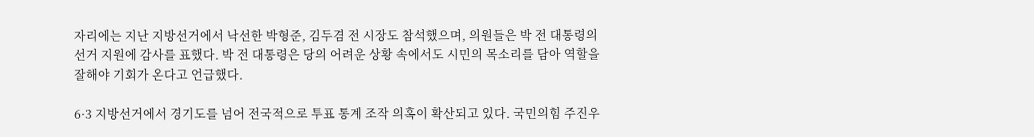자리에는 지난 지방선거에서 낙선한 박형준, 김두겸 전 시장도 참석했으며, 의원들은 박 전 대통령의 선거 지원에 감사를 표했다. 박 전 대통령은 당의 어려운 상황 속에서도 시민의 목소리를 담아 역할을 잘해야 기회가 온다고 언급했다.

6·3 지방선거에서 경기도를 넘어 전국적으로 투표 통계 조작 의혹이 확산되고 있다. 국민의힘 주진우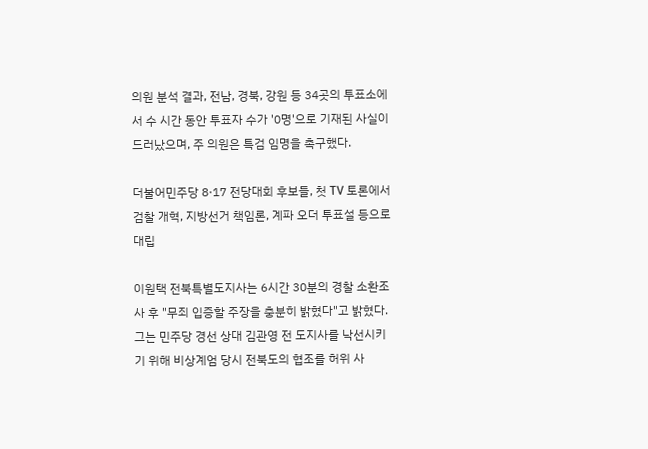의원 분석 결과, 전남, 경북, 강원 등 34곳의 투표소에서 수 시간 동안 투표자 수가 '0명'으로 기재된 사실이 드러났으며, 주 의원은 특검 임명을 촉구했다.

더불어민주당 8·17 전당대회 후보들, 첫 TV 토론에서 검찰 개혁, 지방선거 책임론, 계파 오더 투표설 등으로 대립

이원택 전북특별도지사는 6시간 30분의 경찰 소환조사 후 "무죄 입증할 주장을 충분히 밝혔다"고 밝혔다. 그는 민주당 경선 상대 김관영 전 도지사를 낙선시키기 위해 비상계엄 당시 전북도의 협조를 허위 사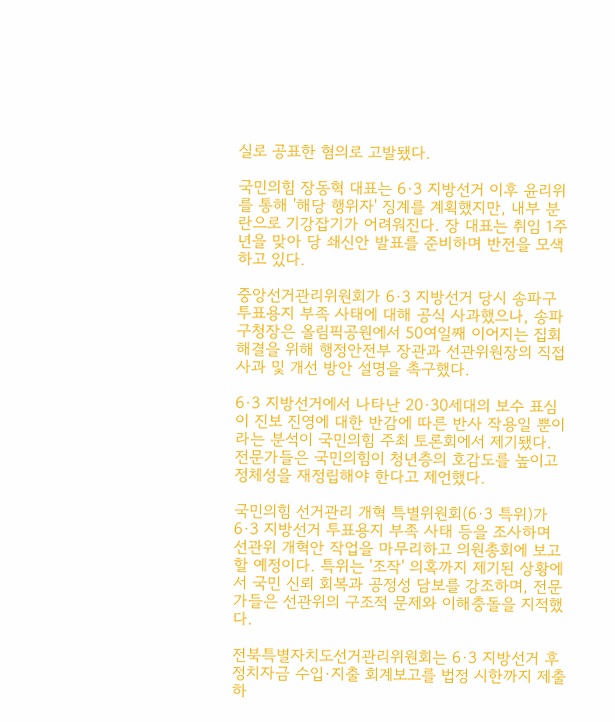실로 공표한 혐의로 고발됐다.

국민의힘 장동혁 대표는 6·3 지방선거 이후 윤리위를 통해 '해당 행위자' 징계를 계획했지만, 내부 분란으로 기강잡기가 어려워진다. 장 대표는 취임 1주년을 맞아 당 쇄신안 발표를 준비하며 반전을 모색하고 있다.

중앙선거관리위원회가 6·3 지방선거 당시 송파구 투표용지 부족 사태에 대해 공식 사과했으나, 송파구청장은 올림픽공원에서 50여일째 이어지는 집회 해결을 위해 행정안전부 장관과 선관위원장의 직접 사과 및 개선 방안 설명을 촉구했다.

6·3 지방선거에서 나타난 20·30세대의 보수 표심이 진보 진영에 대한 반감에 따른 반사 작용일 뿐이라는 분석이 국민의힘 주최 토론회에서 제기됐다. 전문가들은 국민의힘이 청년층의 호감도를 높이고 정체성을 재정립해야 한다고 제언했다.

국민의힘 선거관리 개혁 특별위원회(6·3 특위)가 6·3 지방선거 투표용지 부족 사태 등을 조사하며 선관위 개혁안 작업을 마무리하고 의원총회에 보고할 예정이다. 특위는 '조작' 의혹까지 제기된 상황에서 국민 신뢰 회복과 공정성 담보를 강조하며, 전문가들은 선관위의 구조적 문제와 이해충돌을 지적했다.

전북특별자치도선거관리위원회는 6·3 지방선거 후 정치자금 수입·지출 회계보고를 법정 시한까지 제출하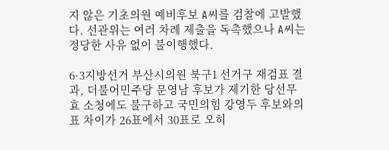지 않은 기초의원 예비후보 A씨를 검찰에 고발했다. 선관위는 여러 차례 제출을 독촉했으나 A씨는 정당한 사유 없이 불이행했다.

6·3지방선거 부산시의원 북구1 선거구 재검표 결과, 더불어민주당 문영남 후보가 제기한 당선무효 소청에도 불구하고 국민의힘 강영두 후보와의 표 차이가 26표에서 30표로 오히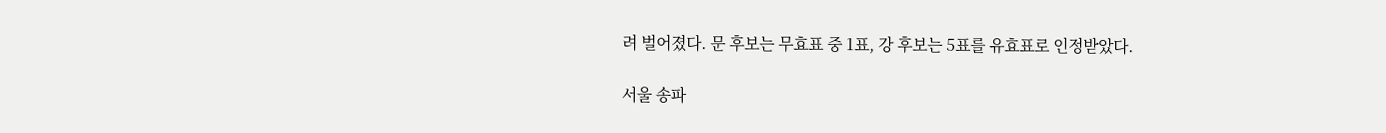려 벌어졌다. 문 후보는 무효표 중 1표, 강 후보는 5표를 유효표로 인정받았다.

서울 송파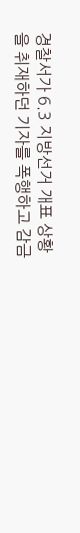경찰서가 6.3 지방선거 개표 상황을 취재하던 기자를 폭행하고 감금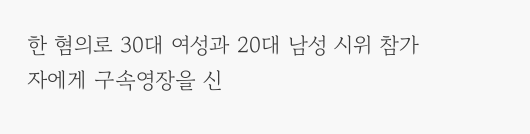한 혐의로 30대 여성과 20대 남성 시위 참가자에게 구속영장을 신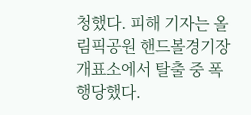청했다. 피해 기자는 올림픽공원 핸드볼경기장 개표소에서 탈출 중 폭행당했다.